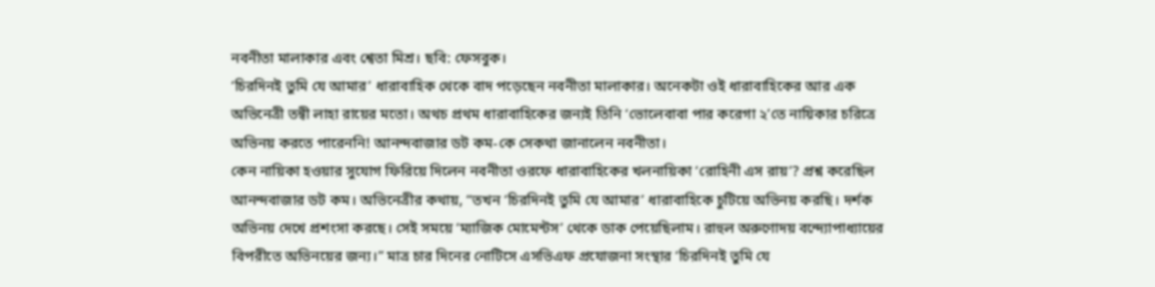নবনীতা মালাকার এবং শ্বেতা মিশ্র। ছবি: ফেসবুক।
‘চিরদিনই তুমি যে আমার’ ধারাবাহিক থেকে বাদ পড়েছেন নবনীতা মালাকার। অনেকটা ওই ধারাবাহিকের আর এক অভিনেত্রী তন্বী লাহা রায়ের মতো। অথচ প্রথম ধারাবাহিকের জন্যই তিনি ‘ভোলেবাবা পার করেগা ২’তে নায়িকার চরিত্রে অভিনয় করতে পারেননি! আনন্দবাজার ডট কম-কে সেকথা জানালেন নবনীতা।
কেন নায়িকা হওয়ার সুযোগ ফিরিয়ে দিলেন নবনীতা ওরফে ধারাবাহিকের খলনায়িকা ‘রোহিনী এস রায়’? প্রশ্ন করেছিল আনন্দবাজার ডট কম। অভিনেত্রীর কথায়, “তখন ‘চিরদিনই তুমি যে আমার’ ধারাবাহিকে চুটিয়ে অভিনয় করছি। দর্শক অভিনয় দেখে প্রশংসা করছে। সেই সময়ে ‘ম্যাজিক মোমেন্টস’ থেকে ডাক পেয়েছিলাম। রাহুল অরুণোদয় বন্দ্যোপাধ্যায়ের বিপরীতে অভিনয়ের জন্য।” মাত্র চার দিনের নোটিসে এসভিএফ প্রযোজনা সংস্থার ‘চিরদিনই তুমি যে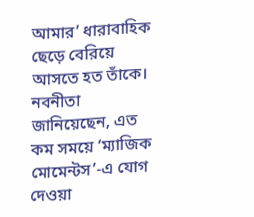আমার’ ধারাবাহিক ছেড়ে বেরিয়ে আসতে হত তাঁকে। নবনীতা জানিয়েছেন, এত কম সময়ে ‘ম্যাজিক মোমেন্টস’-এ যোগ দেওয়া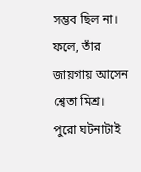সম্ভব ছিল না। ফলে, তাঁর জায়গায় আসেন শ্বেতা মিশ্র।
পুরো ঘটনাটাই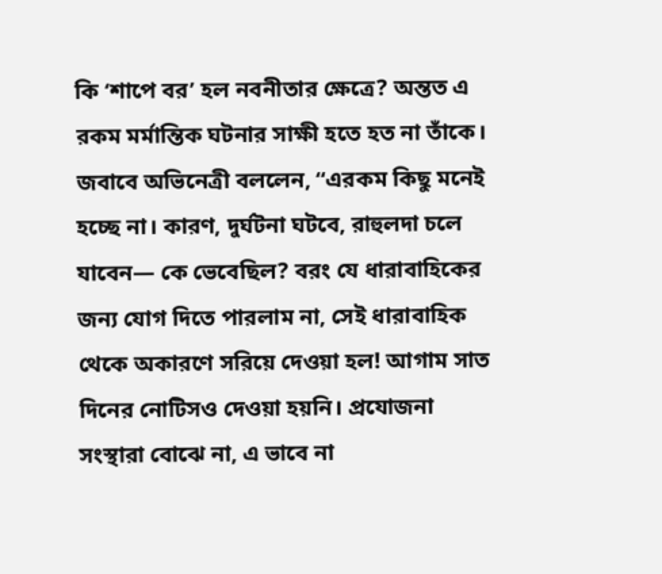কি ‘শাপে বর’ হল নবনীতার ক্ষেত্রে? অন্তত এ রকম মর্মান্তিক ঘটনার সাক্ষী হতে হত না তাঁকে।
জবাবে অভিনেত্রী বললেন, “এরকম কিছু মনেই হচ্ছে না। কারণ, দুর্ঘটনা ঘটবে, রাহুলদা চলে যাবেন— কে ভেবেছিল? বরং যে ধারাবাহিকের জন্য যোগ দিতে পারলাম না, সেই ধারাবাহিক থেকে অকারণে সরিয়ে দেওয়া হল! আগাম সাত দিনের নোটিসও দেওয়া হয়নি। প্রযোজনা সংস্থারা বোঝে না, এ ভাবে না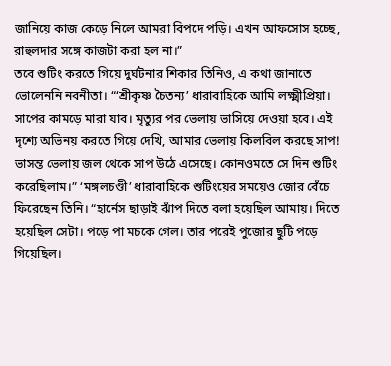জানিয়ে কাজ কেড়ে নিলে আমরা বিপদে পড়ি। এখন আফসোস হচ্ছে, রাহুলদার সঙ্গে কাজটা করা হল না।”
তবে শুটিং করতে গিয়ে দুর্ঘটনার শিকার তিনিও, এ কথা জানাতে ভোলেননি নবনীতা। “‘শ্রীকৃষ্ণ চৈতন্য’ ধারাবাহিকে আমি লক্ষ্মীপ্রিয়া। সাপের কামড়ে মারা যাব। মৃত্যুর পর ভেলায় ভাসিয়ে দেওয়া হবে। এই দৃশ্যে অভিনয় করতে গিয়ে দেখি, আমার ভেলায় কিলবিল করছে সাপ! ভাসন্ত ভেলায় জল থেকে সাপ উঠে এসেছে। কোনওমতে সে দিন শুটিং করেছিলাম।” ‘মঙ্গলচণ্ডী’ ধারাবাহিকে শুটিংয়ের সময়েও জোর বেঁচে ফিরেছেন তিনি। “হার্নেস ছাড়াই ঝাঁপ দিতে বলা হয়েছিল আমায়। দিতে হয়েছিল সেটা। পড়ে পা মচকে গেল। তার পরেই পুজোর ছুটি পড়ে গিয়েছিল।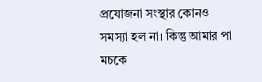প্রযোজনা সংস্থার কোনও সমস্যা হল না। কিন্তু আমার পা মচকে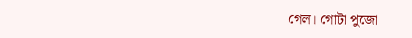গেল। গোটা পুজো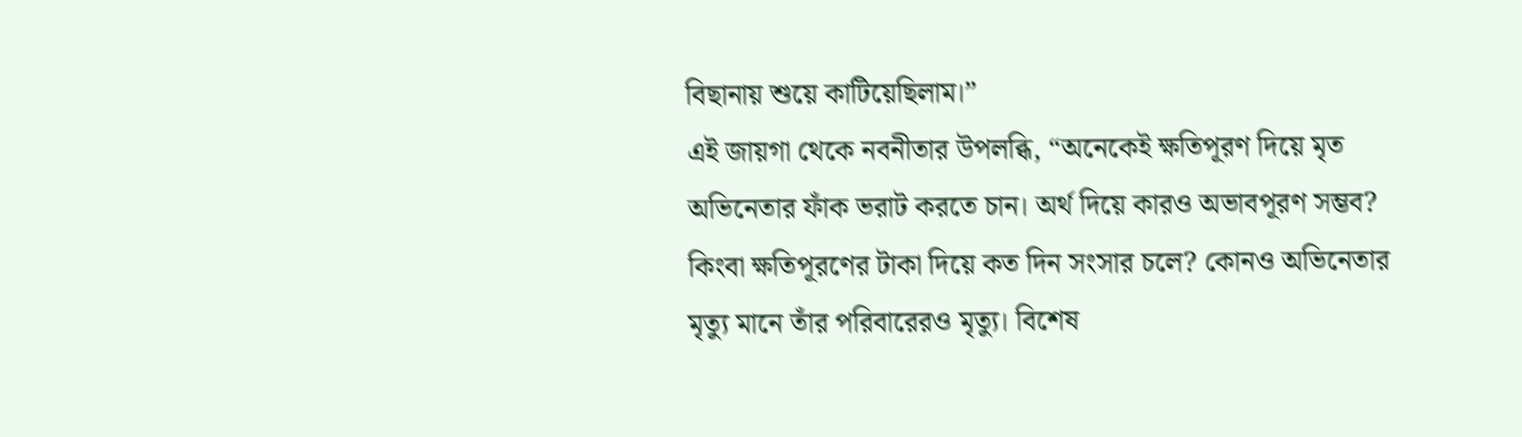বিছানায় শুয়ে কাটিয়েছিলাম।”
এই জায়গা থেকে নবনীতার উপলব্ধি, “অনেকেই ক্ষতিপূরণ দিয়ে মৃত অভিনেতার ফাঁক ভরাট করতে চান। অর্থ দিয়ে কারও অভাবপূরণ সম্ভব? কিংবা ক্ষতিপূরণের টাকা দিয়ে কত দিন সংসার চলে? কোনও অভিনেতার মৃত্যু মানে তাঁর পরিবারেরও মৃত্যু। বিশেষ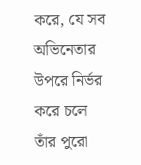করে, যে সব অভিনেতার উপরে নির্ভর করে চলে তাঁর পুরো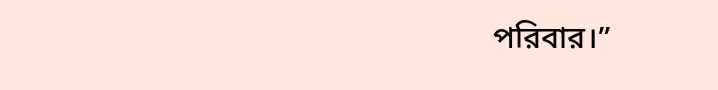পরিবার।”